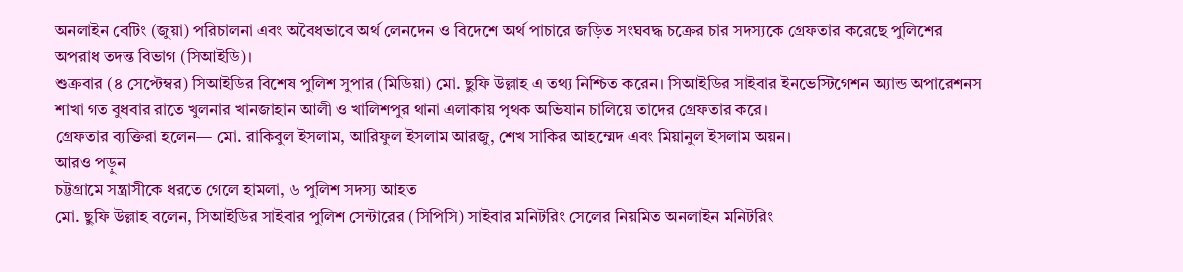অনলাইন বেটিং (জুয়া) পরিচালনা এবং অবৈধভাবে অর্থ লেনদেন ও বিদেশে অর্থ পাচারে জড়িত সংঘবদ্ধ চক্রের চার সদস্যকে গ্রেফতার করেছে পুলিশের অপরাধ তদন্ত বিভাগ (সিআইডি)।
শুক্রবার (৪ সেপ্টেম্বর) সিআইডির বিশেষ পুলিশ সুপার (মিডিয়া) মো. ছুফি উল্লাহ এ তথ্য নিশ্চিত করেন। সিআইডির সাইবার ইনভেস্টিগেশন অ্যান্ড অপারেশনস শাখা গত বুধবার রাতে খুলনার খানজাহান আলী ও খালিশপুর থানা এলাকায় পৃথক অভিযান চালিয়ে তাদের গ্রেফতার করে।
গ্রেফতার ব্যক্তিরা হলেন— মো. রাকিবুল ইসলাম, আরিফুল ইসলাম আরজু, শেখ সাকির আহম্মেদ এবং মিয়ানুল ইসলাম অয়ন।
আরও পড়ুন
চট্টগ্রামে সন্ত্রাসীকে ধরতে গেলে হামলা, ৬ পুলিশ সদস্য আহত
মো. ছুফি উল্লাহ বলেন, সিআইডির সাইবার পুলিশ সেন্টারের (সিপিসি) সাইবার মনিটরিং সেলের নিয়মিত অনলাইন মনিটরিং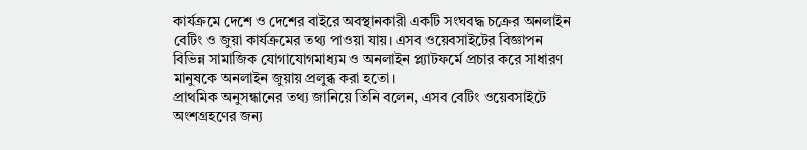কার্যক্রমে দেশে ও দেশের বাইরে অবস্থানকারী একটি সংঘবদ্ধ চক্রের অনলাইন বেটিং ও জুয়া কার্যক্রমের তথ্য পাওয়া যায়। এসব ওয়েবসাইটের বিজ্ঞাপন বিভিন্ন সামাজিক যোগাযোগমাধ্যম ও অনলাইন প্ল্যাটফর্মে প্রচার করে সাধারণ মানুষকে অনলাইন জুয়ায় প্রলুব্ধ করা হতো।
প্রাথমিক অনুসন্ধানের তথ্য জানিয়ে তিনি বলেন, এসব বেটিং ওয়েবসাইটে অংশগ্রহণের জন্য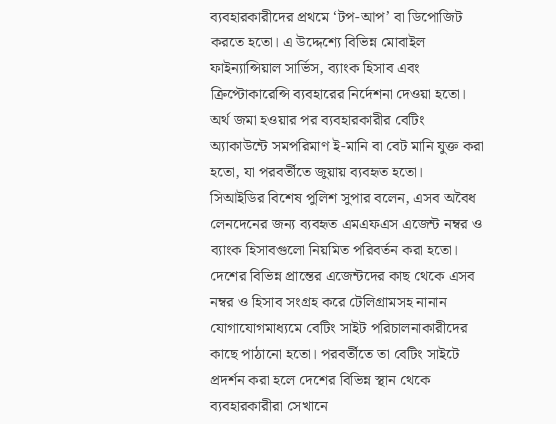ব্যবহারকারীদের প্রথমে ‘টপ-আপ’ বা ডিপোজিট করতে হতো। এ উদ্দেশ্যে বিভিন্ন মোবাইল ফাইন্যান্সিয়াল সার্ভিস, ব্যাংক হিসাব এবং ক্রিপ্টোকারেন্সি ব্যবহারের নির্দেশনা দেওয়া হতো। অর্থ জমা হওয়ার পর ব্যবহারকারীর বেটিং অ্যাকাউন্টে সমপরিমাণ ই-মানি বা বেট মানি যুক্ত করা হতো, যা পরবর্তীতে জুয়ায় ব্যবহৃত হতো।
সিআইডির বিশেষ পুলিশ সুপার বলেন, এসব অবৈধ লেনদেনের জন্য ব্যবহৃত এমএফএস এজেন্ট নম্বর ও ব্যাংক হিসাবগুলো নিয়মিত পরিবর্তন করা হতো। দেশের বিভিন্ন প্রান্তের এজেন্টদের কাছ থেকে এসব নম্বর ও হিসাব সংগ্রহ করে টেলিগ্রামসহ নানান যোগাযোগমাধ্যমে বেটিং সাইট পরিচালনাকারীদের কাছে পাঠানো হতো। পরবর্তীতে তা বেটিং সাইটে প্রদর্শন করা হলে দেশের বিভিন্ন স্থান থেকে ব্যবহারকারীরা সেখানে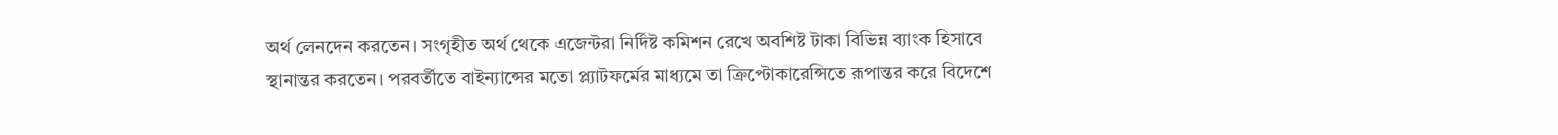অর্থ লেনদেন করতেন। সংগৃহীত অর্থ থেকে এজেন্টরা নির্দিষ্ট কমিশন রেখে অবশিষ্ট টাকা বিভিন্ন ব্যাংক হিসাবে স্থানান্তর করতেন। পরবর্তীতে বাইন্যান্সের মতো প্ল্যাটফর্মের মাধ্যমে তা ক্রিপ্টোকারেন্সিতে রূপান্তর করে বিদেশে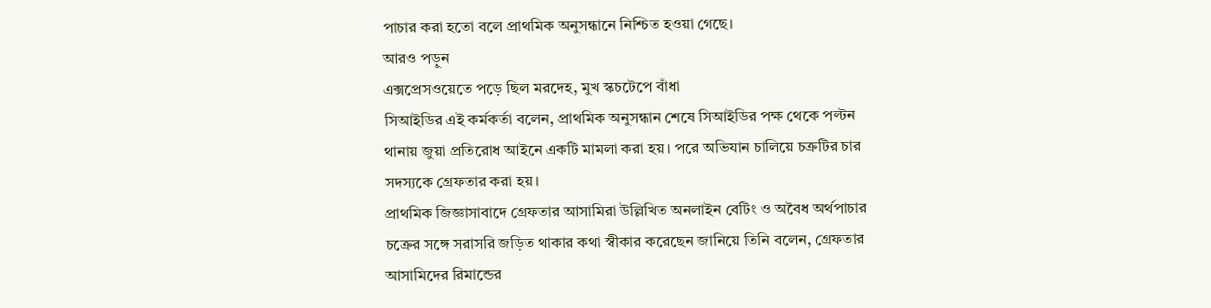পাচার করা হতো বলে প্রাথমিক অনুসন্ধানে নিশ্চিত হওয়া গেছে।
আরও পড়ুন
এক্সপ্রেসওয়েতে পড়ে ছিল মরদেহ, মুখ স্কচটেপে বাঁধা
সিআইডির এই কর্মকর্তা বলেন, প্রাথমিক অনুসন্ধান শেষে সিআইডির পক্ষ থেকে পল্টন থানায় জুয়া প্রতিরোধ আইনে একটি মামলা করা হয়। পরে অভিযান চালিয়ে চক্রটির চার সদস্যকে গ্রেফতার করা হয়।
প্রাথমিক জিজ্ঞাসাবাদে গ্রেফতার আসামিরা উল্লিখিত অনলাইন বেটিং ও অবৈধ অর্থপাচার চক্রের সঙ্গে সরাসরি জড়িত থাকার কথা স্বীকার করেছেন জানিয়ে তিনি বলেন, গ্রেফতার আসামিদের রিমান্ডের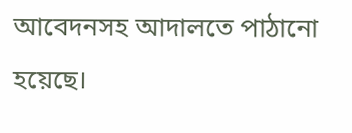আবেদনসহ আদালতে পাঠানো হয়েছে।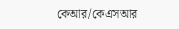কেআর/কেএসআর